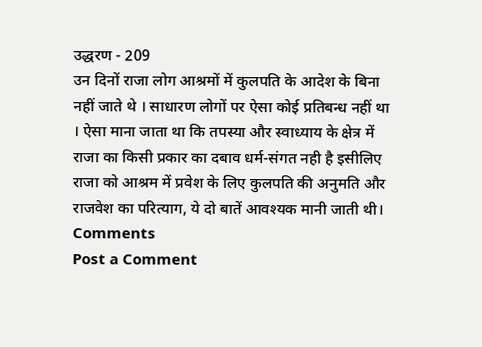उद्धरण - 209
उन दिनों राजा लोग आश्रमों में कुलपति के आदेश के बिना नहीं जाते थे । साधारण लोगों पर ऐसा कोई प्रतिबन्ध नहीं था । ऐसा माना जाता था कि तपस्या और स्वाध्याय के क्षेत्र में राजा का किसी प्रकार का दबाव धर्म-संगत नही है इसीलिए राजा को आश्रम में प्रवेश के लिए कुलपति की अनुमति और राजवेश का परित्याग, ये दो बातें आवश्यक मानी जाती थी।
Comments
Post a Comment